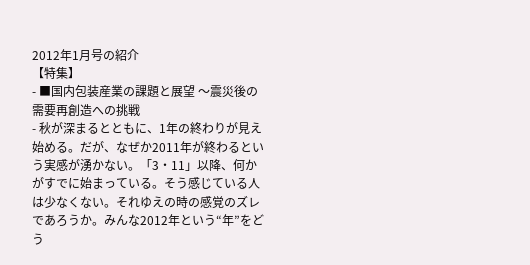2012年1月号の紹介
【特集】
- ■国内包装産業の課題と展望 〜震災後の需要再創造への挑戦
- 秋が深まるとともに、1年の終わりが見え始める。だが、なぜか2011年が終わるという実感が湧かない。「3・11」以降、何かがすでに始まっている。そう感じている人は少なくない。それゆえの時の感覚のズレであろうか。みんな2012年という“年”をどう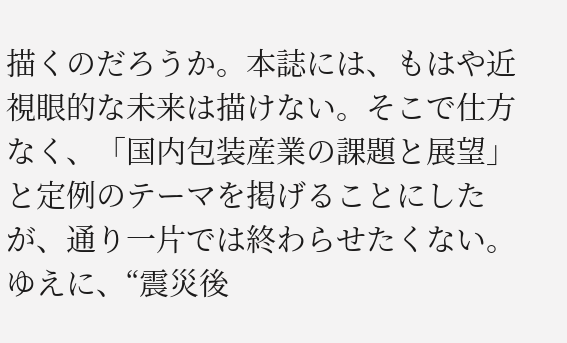描くのだろうか。本誌には、もはや近視眼的な未来は描けない。そこで仕方なく、「国内包装産業の課題と展望」と定例のテーマを掲げることにしたが、通り一片では終わらせたくない。ゆえに、“震災後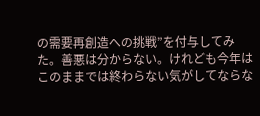の需要再創造への挑戦”を付与してみた。善悪は分からない。けれども今年はこのままでは終わらない気がしてならな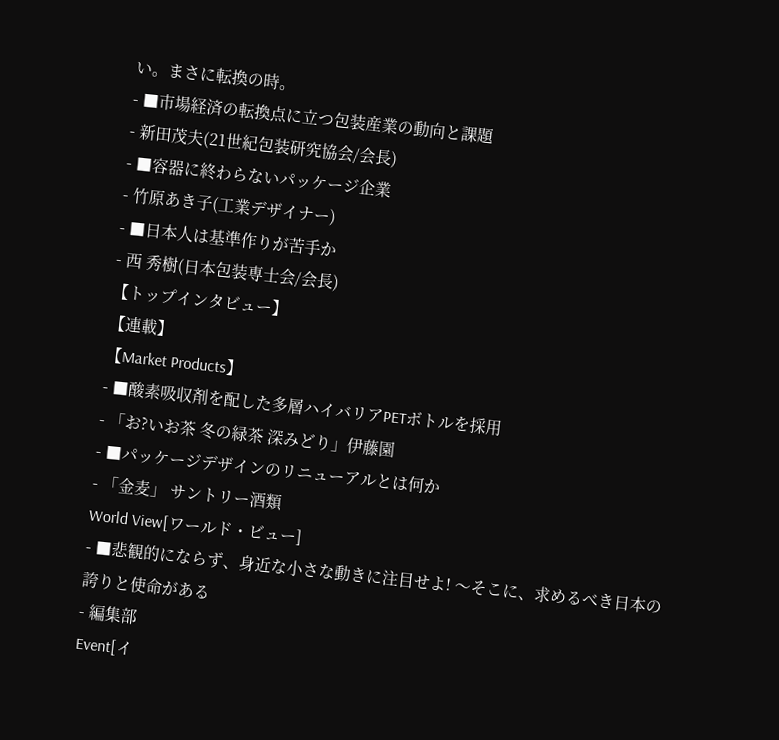い。まさに転換の時。
- ■市場経済の転換点に立つ包装産業の動向と課題
- 新田茂夫(21世紀包装研究協会/会長)
- ■容器に終わらないパッケージ企業
- 竹原あき子(工業デザイナー)
- ■日本人は基準作りが苦手か
- 西 秀樹(日本包装専士会/会長)
【トップインタビュー】
【連載】
【Market Products】
- ■酸素吸収剤を配した多層ハイバリアPETボトルを採用
- 「お?いお茶 冬の緑茶 深みどり」伊藤園
- ■パッケージデザインのリニューアルとは何か
- 「金麦」 サントリー酒類
World View[ワールド・ビュー]
- ■悲観的にならず、身近な小さな動きに注目せよ! 〜そこに、求めるべき日本の誇りと使命がある
- 編集部
Event[イ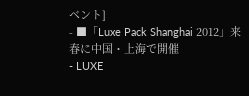ベント]
- ■「Luxe Pack Shanghai 2012」来春に中国・上海で開催
- LUXE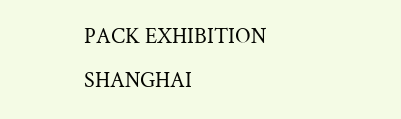PACK EXHIBITION SHANGHAI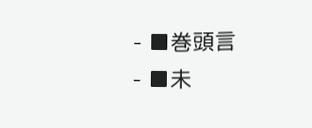- ■巻頭言
- ■未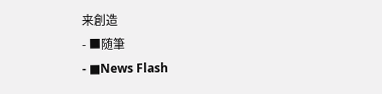来創造
- ■随筆
- ■News Flash